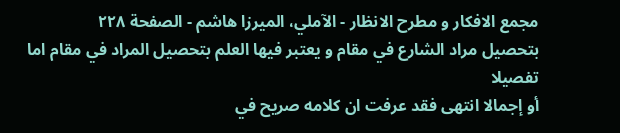مجمع الافكار و مطرح الانظار - الآملي، الميرزا هاشم - الصفحة ٢٢٨
بتحصيل مراد الشارع في مقام و يعتبر فيها العلم بتحصيل المراد في مقام اما تفصيلا
أو إجمالا انتهى فقد عرفت ان كلامه صريح في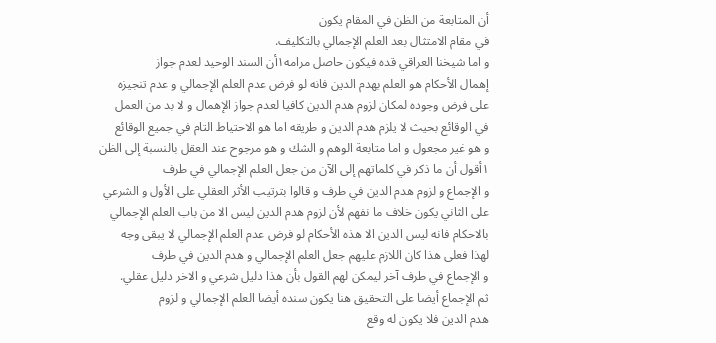أن المتابعة من الظن في المقام يكون
في مقام الامتثال بعد العلم الإجمالي بالتكليف.
و اما شيخنا العراقي قده فيكون حاصل مرامه١أن السند الوحيد لعدم جواز
إهمال الأحكام هو العلم بهدم الدين فانه لو فرض عدم العلم الإجمالي و عدم تنجيزه
على فرض وجوده لمكان لزوم هدم الدين كافيا لعدم جواز الإهمال و لا بد من العمل
في الوقائع بحيث لا يلزم هدم الدين و طريقه اما هو الاحتياط التام في جميع الوقائع
و هو غير مجعول و اما متابعة الوهم و الشك و هو مرجوح عند العقل بالنسبة إلى الظن
١أقول أن ما ذكر في كلماتهم إلى الآن من جعل العلم الإجمالي في طرف
و الإجماع و لزوم هدم الدين في طرف و قالوا بترتيب الأثر العقلي على الأول و الشرعي
على الثاني يكون خلاف ما نفهم لأن لزوم هدم الدين ليس الا من باب العلم الإجمالي
بالاحكام فانه ليس الدين الا هذه الأحكام لو فرض عدم العلم الإجمالي لا يبقى وجه
لهذا فعلى هذا كان اللازم عليهم جعل العلم الإجمالي و هدم الدين في طرف
و الإجماع في طرف آخر ليمكن لهم القول بأن هذا دليل شرعي و الاخر دليل عقلي.
ثم الإجماع أيضا على التحقيق هنا يكون سنده أيضا العلم الإجمالي و لزوم
هدم الدين فلا يكون له وقع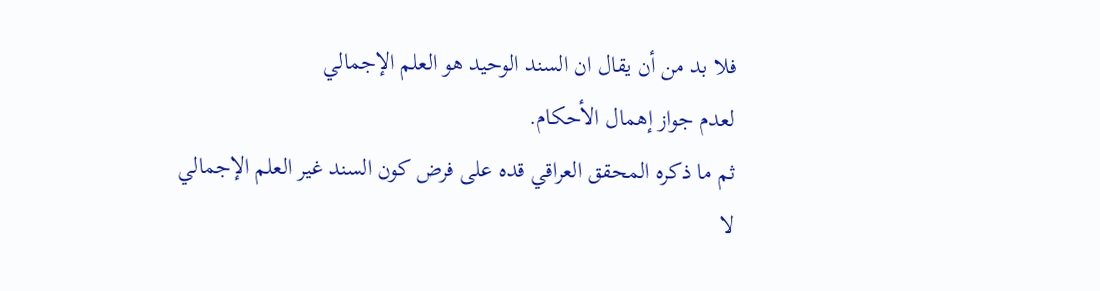فلا بد من أن يقال ان السند الوحيد هو العلم الإجمالي
لعدم جواز إهمال الأحكام.
ثم ما ذكره المحقق العراقي قده على فرض كون السند غير العلم الإجمالي
لا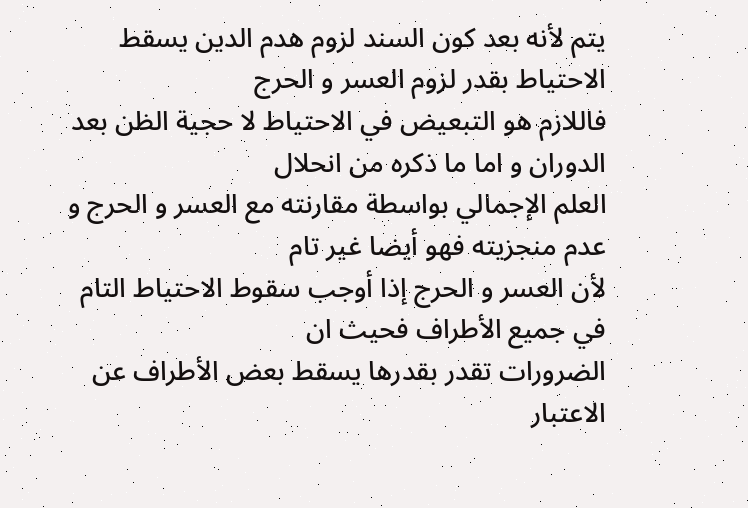يتم لأنه بعد كون السند لزوم هدم الدين يسقط الاحتياط بقدر لزوم العسر و الحرج
فاللازم هو التبعيض في الاحتياط لا حجية الظن بعد الدوران و اما ما ذكره من انحلال
العلم الإجمالي بواسطة مقارنته مع العسر و الحرج و عدم منجزيته فهو أيضا غير تام
لأن العسر و الحرج إذا أوجب سقوط الاحتياط التام في جميع الأطراف فحيث ان
الضرورات تقدر بقدرها يسقط بعض الأطراف عن الاعتبار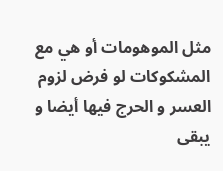مثل الموهومات أو هي مع
المشكوكات لو فرض لزوم العسر و الحرج فيها أيضا و يبقى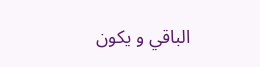الباقي و يكون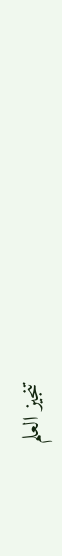تنجيز العلم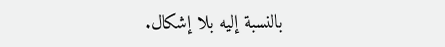بالنسبة إليه بلا إشكال.